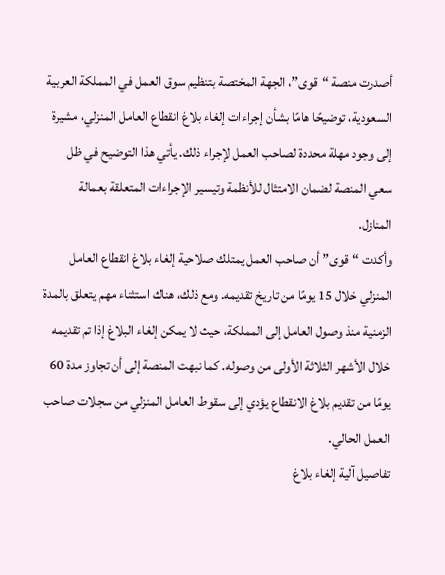أصدرت منصة “قوى”، الجهة المختصة بتنظيم سوق العمل في المملكة العربية السعودية، توضيحًا هامًا بشأن إجراءات إلغاء بلاغ انقطاع العامل المنزلي، مشيرة إلى وجود مهلة محددة لصاحب العمل لإجراء ذلك. يأتي هذا التوضيح في ظل سعي المنصة لضمان الامتثال للأنظمة وتيسير الإجراءات المتعلقة بعمالة المنازل.
وأكدت “قوى” أن صاحب العمل يمتلك صلاحية إلغاء بلاغ انقطاع العامل المنزلي خلال 15 يومًا من تاريخ تقديمه. ومع ذلك، هناك استثناء مهم يتعلق بالمدة الزمنية منذ وصول العامل إلى المملكة، حيث لا يمكن إلغاء البلاغ إذا تم تقديمه خلال الأشهر الثلاثة الأولى من وصوله. كما نبهت المنصة إلى أن تجاوز مدة 60 يومًا من تقديم بلاغ الانقطاع يؤدي إلى سقوط العامل المنزلي من سجلات صاحب العمل الحالي.
تفاصيل آلية إلغاء بلاغ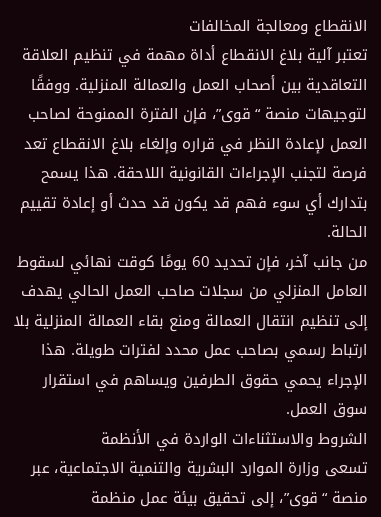الانقطاع ومعالجة المخالفات
تعتبر آلية بلاغ الانقطاع أداة مهمة في تنظيم العلاقة التعاقدية بين أصحاب العمل والعمالة المنزلية. ووفقًا لتوجيهات منصة “قوى”، فإن الفترة الممنوحة لصاحب العمل لإعادة النظر في قراره وإلغاء بلاغ الانقطاع تعد فرصة لتجنب الإجراءات القانونية اللاحقة. هذا يسمح بتدارك أي سوء فهم قد يكون قد حدث أو إعادة تقييم الحالة.
من جانب آخر، فإن تحديد 60 يومًا كوقت نهائي لسقوط العامل المنزلي من سجلات صاحب العمل الحالي يهدف إلى تنظيم انتقال العمالة ومنع بقاء العمالة المنزلية بلا ارتباط رسمي بصاحب عمل محدد لفترات طويلة. هذا الإجراء يحمي حقوق الطرفين ويساهم في استقرار سوق العمل.
الشروط والاستثناءات الواردة في الأنظمة
تسعى وزارة الموارد البشرية والتنمية الاجتماعية، عبر منصة “قوى”، إلى تحقيق بيئة عمل منظمة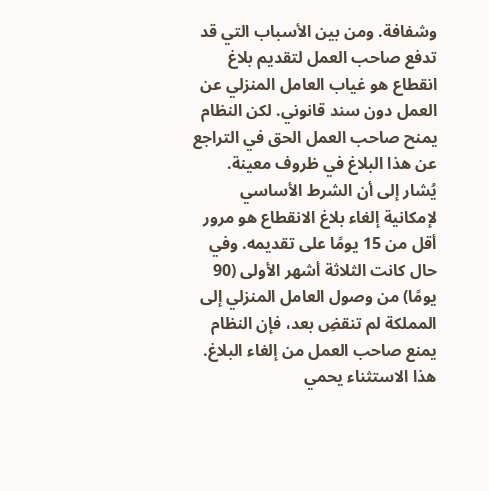وشفافة. ومن بين الأسباب التي قد تدفع صاحب العمل لتقديم بلاغ انقطاع هو غياب العامل المنزلي عن العمل دون سند قانوني. لكن النظام يمنح صاحب العمل الحق في التراجع عن هذا البلاغ في ظروف معينة.
يُشار إلى أن الشرط الأساسي لإمكانية إلغاء بلاغ الانقطاع هو مرور أقل من 15 يومًا على تقديمه. وفي حال كانت الثلاثة أشهر الأولى (90 يومًا) من وصول العامل المنزلي إلى المملكة لم تنقضِ بعد، فإن النظام يمنع صاحب العمل من إلغاء البلاغ. هذا الاستثناء يحمي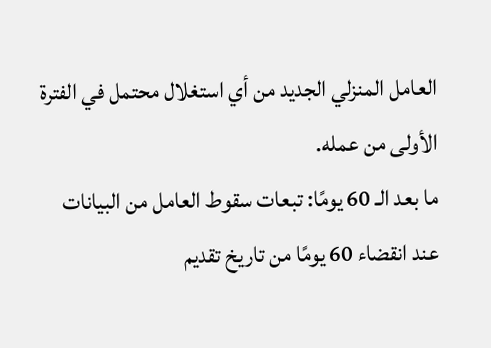العامل المنزلي الجديد من أي استغلال محتمل في الفترة الأولى من عمله.
ما بعد الـ 60 يومًا: تبعات سقوط العامل من البيانات
عند انقضاء 60 يومًا من تاريخ تقديم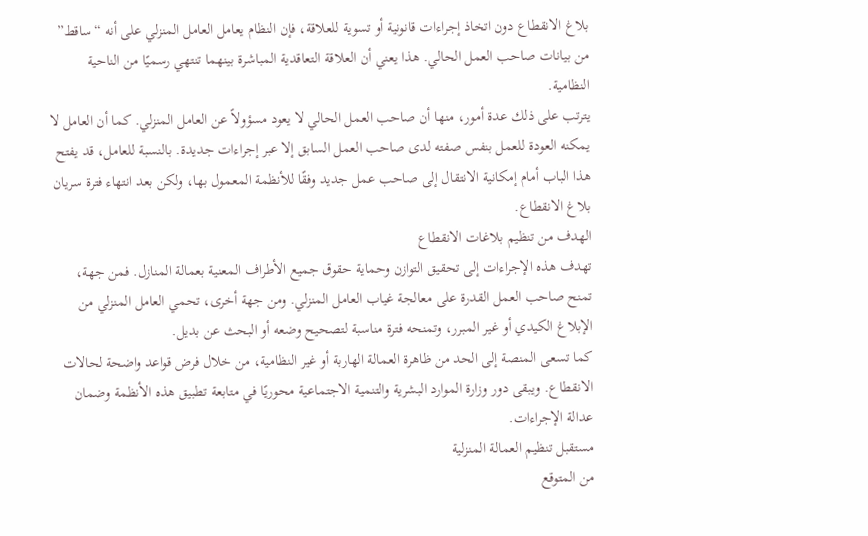بلاغ الانقطاع دون اتخاذ إجراءات قانونية أو تسوية للعلاقة، فإن النظام يعامل العامل المنزلي على أنه “ساقط” من بيانات صاحب العمل الحالي. هذا يعني أن العلاقة التعاقدية المباشرة بينهما تنتهي رسميًا من الناحية النظامية.
يترتب على ذلك عدة أمور، منها أن صاحب العمل الحالي لا يعود مسؤولاً عن العامل المنزلي. كما أن العامل لا يمكنه العودة للعمل بنفس صفته لدى صاحب العمل السابق إلا عبر إجراءات جديدة. بالنسبة للعامل، قد يفتح هذا الباب أمام إمكانية الانتقال إلى صاحب عمل جديد وفقًا للأنظمة المعمول بها، ولكن بعد انتهاء فترة سريان بلاغ الانقطاع.
الهدف من تنظيم بلاغات الانقطاع
تهدف هذه الإجراءات إلى تحقيق التوازن وحماية حقوق جميع الأطراف المعنية بعمالة المنازل. فمن جهة، تمنح صاحب العمل القدرة على معالجة غياب العامل المنزلي. ومن جهة أخرى، تحمي العامل المنزلي من الإبلاغ الكيدي أو غير المبرر، وتمنحه فترة مناسبة لتصحيح وضعه أو البحث عن بديل.
كما تسعى المنصة إلى الحد من ظاهرة العمالة الهاربة أو غير النظامية، من خلال فرض قواعد واضحة لحالات الانقطاع. ويبقى دور وزارة الموارد البشرية والتنمية الاجتماعية محوريًا في متابعة تطبيق هذه الأنظمة وضمان عدالة الإجراءات.
مستقبل تنظيم العمالة المنزلية
من المتوقع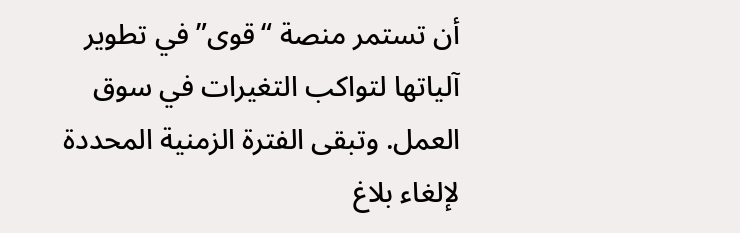أن تستمر منصة “قوى” في تطوير آلياتها لتواكب التغيرات في سوق العمل. وتبقى الفترة الزمنية المحددة لإلغاء بلاغ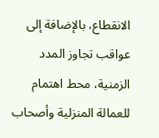الانقطاع، بالإضافة إلى عواقب تجاوز المدد الزمنية، محط اهتمام للعمالة المنزلية وأصحاب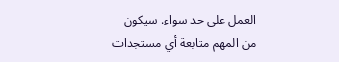العمل على حد سواء. سيكون من المهم متابعة أي مستجدات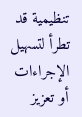تنظيمية قد تطرأ لتسهيل الإجراءات أو تعزيز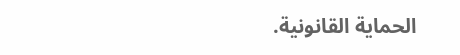الحماية القانونية.